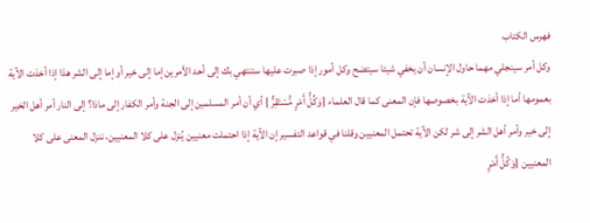فهرس الكتاب
وكل أمر سينجلي مهما حاول الإنسان أن يخفي شيئا سيتضح وكل أمور إذا صبرت عليها ستنتهي بك إلى أحد الأمرين إما إلى خير أو إما إلى الشر هذا إذا أخذت الآية بعمومها أما إذا أخذت الآية بخصوصها فإن المعنى كما قال العلماء {وَكُلُّ أَمْرٍ مُّسْتَقِرٌّ } أي أن أمر المسلمين إلى الجنة وأمر الكفار إلى ماذا؟ إلى النار أمر أهل الخير إلى خير وأمر أهل الشر إلى شر لكن الآية تحتمل المعنيين وقلنا في قواعد التفسير إن الآية إذا احتملت معنيين يُنزل على كلا المعنيين، ننزل المعنى على كلا المعنيين {وَكُلُّ أَمْرٍ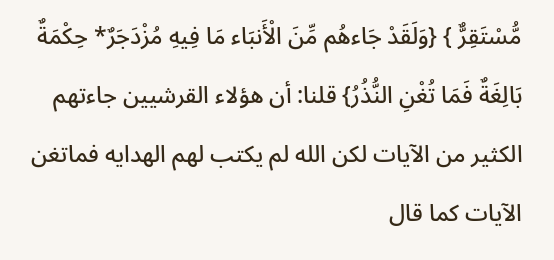مُّسْتَقِرٌّ } {وَلَقَدْ جَاءهُم مِّنَ الْأَنبَاء مَا فِيهِ مُزْدَجَرٌ* حِكْمَةٌ بَالِغَةٌ فَمَا تُغْنِ النُّذُرُ} قلنا: أن هؤلاء القرشيين جاءتهم الكثير من الآيات لكن الله لم يكتب لهم الهدايه فماتغن الآيات كما قال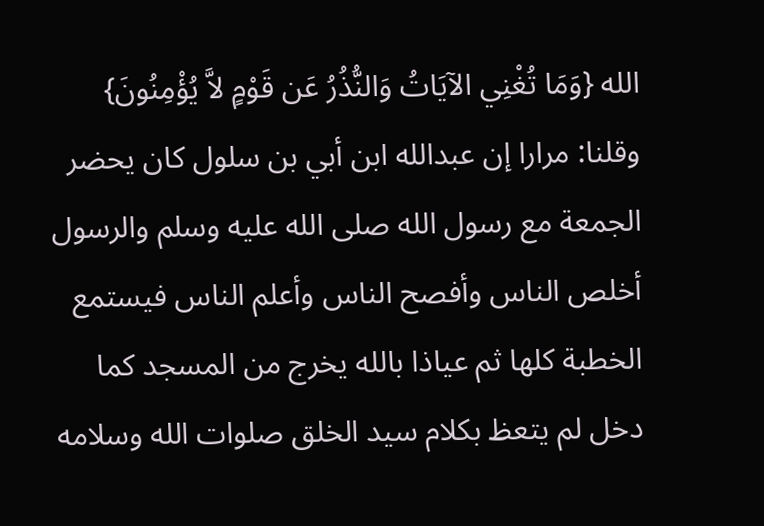الله {وَمَا تُغْنِي الآيَاتُ وَالنُّذُرُ عَن قَوْمٍ لاَّ يُؤْمِنُونَ} وقلنا: مرارا إن عبدالله ابن أبي بن سلول كان يحضر الجمعة مع رسول الله صلى الله عليه وسلم والرسول أخلص الناس وأفصح الناس وأعلم الناس فيستمع الخطبة كلها ثم عياذا بالله يخرج من المسجد كما دخل لم يتعظ بكلام سيد الخلق صلوات الله وسلامه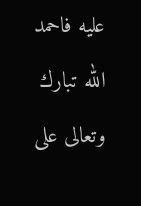عليه فاحمد الله تبارك وتعالى على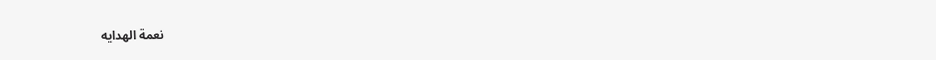نعمة الهدايه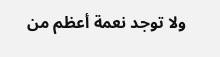ولا توجد نعمة أعظم من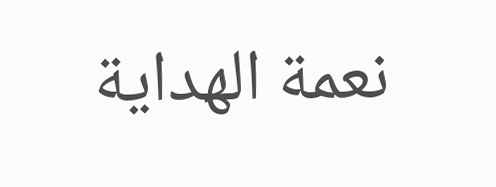نعمة الهداية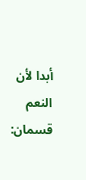أبدا لأن النعم قسمان: